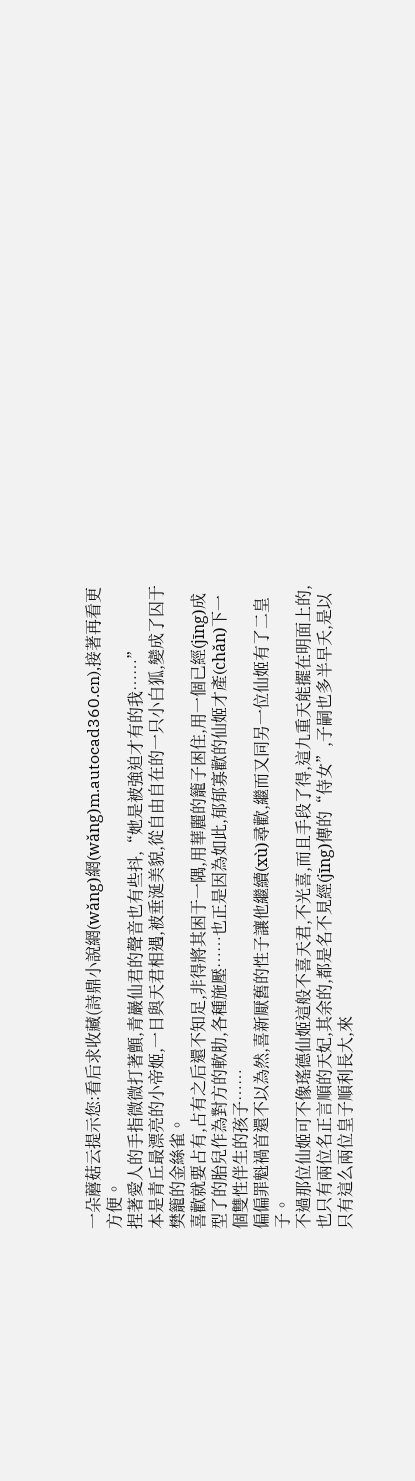一朵蘑菇云提示您:看后求收藏(詩鼎小說網(wǎng)網(wǎng)m.autocad360.cn),接著再看更方便。
捏著愛人的手指微微打著顫,青巖仙君的聲音也有些抖,“她是被強迫才有的我……”
本是青丘最漂亮的小帝姬,一日與天君相遇,被垂涎美貌,從自由自在的一只小白狐,變成了囚于樊籠的金絲雀。
喜歡就要占有,占有之后還不知足,非得將其困于一隅,用華麗的籠子困住,用一個已經(jīng)成型了的胎兒作為對方的軟肋,各種施壓……也正是因為如此,郁郁寡歡的仙姬才產(chǎn)下一個雙性伴生的孩子……
偏偏罪魁禍首還不以為然,喜新厭舊的性子讓他繼續(xù)尋歡,繼而又同另一位仙姬有了二皇子。
不過那位仙姬可不像瑤德仙姬這般不喜天君,不光喜,而且手段了得,這九重天能擺在明面上的,也只有兩位名正言順的天妃,其余的,都是名不見經(jīng)傳的“侍女”,子嗣也多半早夭,是以只有這么兩位皇子順利長大,來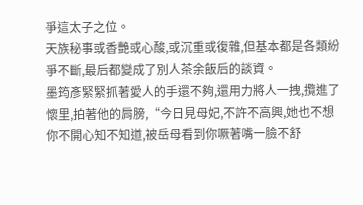爭這太子之位。
天族秘事或香艷或心酸,或沉重或復雜,但基本都是各類紛爭不斷,最后都變成了別人茶余飯后的談資。
墨筠彥緊緊抓著愛人的手還不夠,還用力將人一拽,攬進了懷里,拍著他的肩膀,“今日見母妃,不許不高興,她也不想你不開心知不知道,被岳母看到你噘著嘴一臉不舒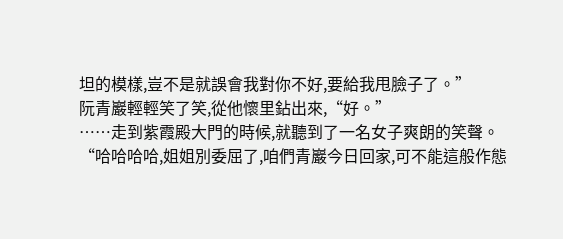坦的模樣,豈不是就誤會我對你不好,要給我甩臉子了。”
阮青巖輕輕笑了笑,從他懷里鉆出來,“好。”
……走到紫霞殿大門的時候,就聽到了一名女子爽朗的笑聲。
“哈哈哈哈,姐姐別委屈了,咱們青巖今日回家,可不能這般作態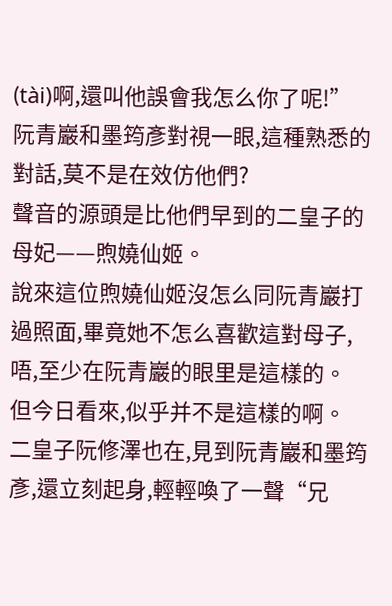(tài)啊,還叫他誤會我怎么你了呢!”
阮青巖和墨筠彥對視一眼,這種熟悉的對話,莫不是在效仿他們?
聲音的源頭是比他們早到的二皇子的母妃——煦嬈仙姬。
說來這位煦嬈仙姬沒怎么同阮青巖打過照面,畢竟她不怎么喜歡這對母子,唔,至少在阮青巖的眼里是這樣的。
但今日看來,似乎并不是這樣的啊。
二皇子阮修澤也在,見到阮青巖和墨筠彥,還立刻起身,輕輕喚了一聲“兄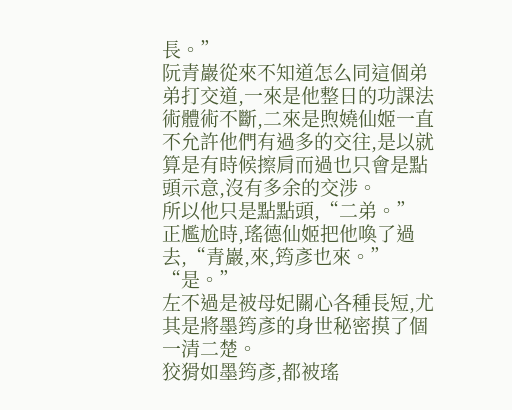長。”
阮青巖從來不知道怎么同這個弟弟打交道,一來是他整日的功課法術體術不斷,二來是煦嬈仙姬一直不允許他們有過多的交往,是以就算是有時候擦肩而過也只會是點頭示意,沒有多余的交涉。
所以他只是點點頭,“二弟。”
正尷尬時,瑤德仙姬把他喚了過去,“青巖,來,筠彥也來。”
“是。”
左不過是被母妃關心各種長短,尤其是將墨筠彥的身世秘密摸了個一清二楚。
狡猾如墨筠彥,都被瑤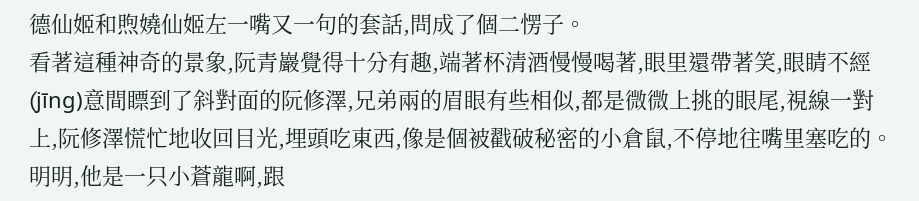德仙姬和煦嬈仙姬左一嘴又一句的套話,問成了個二愣子。
看著這種神奇的景象,阮青巖覺得十分有趣,端著杯清酒慢慢喝著,眼里還帶著笑,眼睛不經(jīng)意間瞟到了斜對面的阮修澤,兄弟兩的眉眼有些相似,都是微微上挑的眼尾,視線一對上,阮修澤慌忙地收回目光,埋頭吃東西,像是個被戳破秘密的小倉鼠,不停地往嘴里塞吃的。
明明,他是一只小蒼龍啊,跟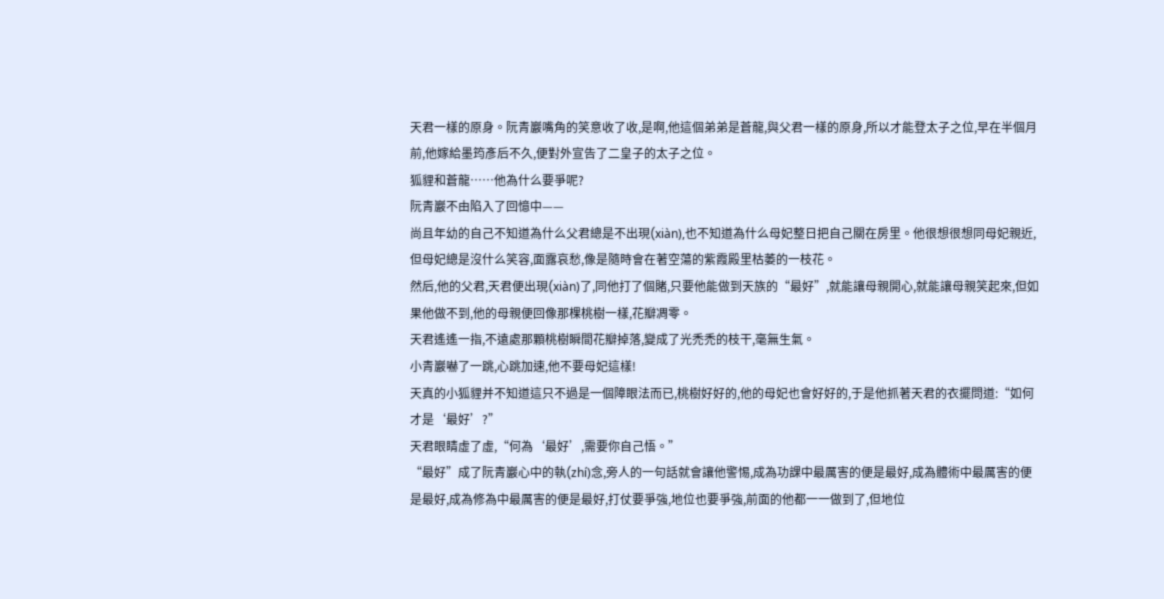天君一樣的原身。阮青巖嘴角的笑意收了收,是啊,他這個弟弟是蒼龍,與父君一樣的原身,所以才能登太子之位,早在半個月前,他嫁給墨筠彥后不久,便對外宣告了二皇子的太子之位。
狐貍和蒼龍……他為什么要爭呢?
阮青巖不由陷入了回憶中——
尚且年幼的自己不知道為什么父君總是不出現(xiàn),也不知道為什么母妃整日把自己關在房里。他很想很想同母妃親近,但母妃總是沒什么笑容,面露哀愁,像是隨時會在著空蕩的紫霞殿里枯萎的一枝花。
然后,他的父君,天君便出現(xiàn)了,同他打了個賭,只要他能做到天族的“最好”,就能讓母親開心,就能讓母親笑起來,但如果他做不到,他的母親便回像那棵桃樹一樣,花瓣凋零。
天君遙遙一指,不遠處那顆桃樹瞬間花瓣掉落,變成了光禿禿的枝干,毫無生氣。
小青巖嚇了一跳,心跳加速,他不要母妃這樣!
天真的小狐貍并不知道這只不過是一個障眼法而已,桃樹好好的,他的母妃也會好好的,于是他抓著天君的衣擺問道:“如何才是‘最好’?”
天君眼睛虛了虛,“何為‘最好’,需要你自己悟。”
“最好”成了阮青巖心中的執(zhí)念,旁人的一句話就會讓他警惕,成為功課中最厲害的便是最好,成為體術中最厲害的便是最好,成為修為中最厲害的便是最好,打仗要爭強,地位也要爭強,前面的他都一一做到了,但地位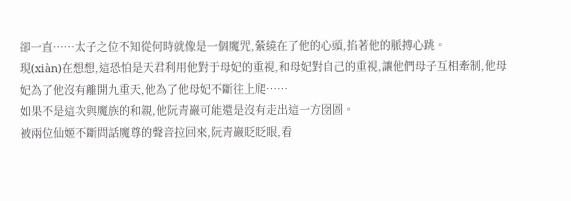卻一直……太子之位不知從何時就像是一個魔咒,縈繞在了他的心頭,掐著他的脈搏心跳。
現(xiàn)在想想,這恐怕是天君利用他對于母妃的重視,和母妃對自己的重視,讓他們母子互相牽制,他母妃為了他沒有離開九重天,他為了他母妃不斷往上爬……
如果不是這次與魔族的和親,他阮青巖可能還是沒有走出這一方囹圄。
被兩位仙姬不斷問話魔尊的聲音拉回來,阮青巖眨眨眼,看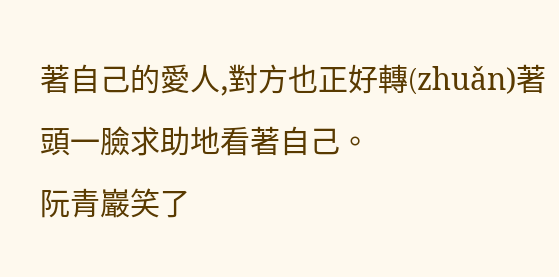著自己的愛人,對方也正好轉(zhuǎn)著頭一臉求助地看著自己。
阮青巖笑了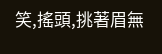笑,搖頭,挑著眉無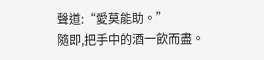聲道:“愛莫能助。”
隨即,把手中的酒一飲而盡。